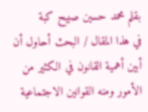بقلم محمد حسين صبيح كبة
في هذا المقال / البحث أحاول أن أبين أهمية القانون في الكثير من الأمور ومنه القوانين الاجتماعية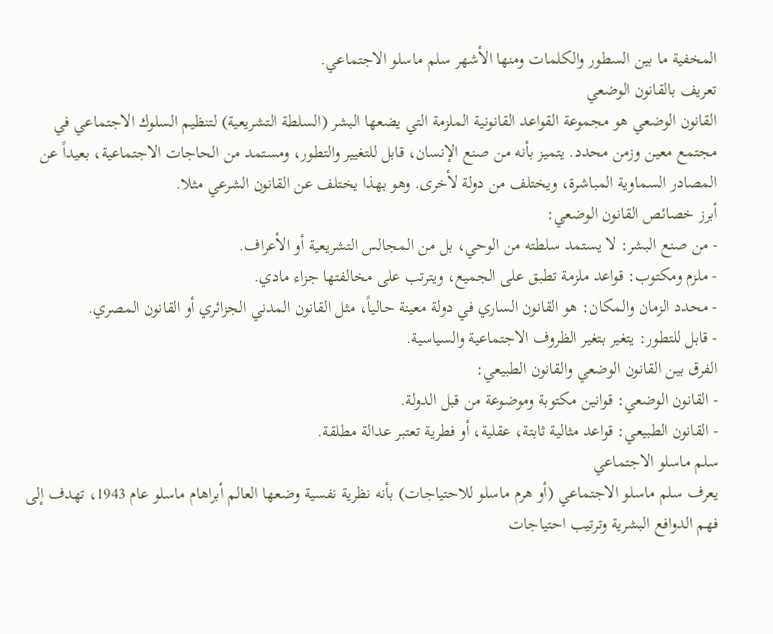المخفية ما بين السطور والكلمات ومنها الأشهر سلم ماسلو الاجتماعي.
تعريف بالقانون الوضعي
القانون الوضعي هو مجموعة القواعد القانونية الملزمة التي يضعها البشر (السلطة التشريعية) لتنظيم السلوك الاجتماعي في مجتمع معين وزمن محدد. يتميز بأنه من صنع الإنسان، قابل للتغيير والتطور، ومستمد من الحاجات الاجتماعية، بعيداً عن المصادر السماوية المباشرة، ويختلف من دولة لأخرى. وهو بهذا يختلف عن القانون الشرعي مثلا.
أبرز خصائص القانون الوضعي:
- من صنع البشر: لا يستمد سلطته من الوحي، بل من المجالس التشريعية أو الأعراف.
- ملزم ومكتوب: قواعد ملزمة تطبق على الجميع، ويترتب على مخالفتها جزاء مادي.
- محدد الزمان والمكان: هو القانون الساري في دولة معينة حالياً، مثل القانون المدني الجزائري أو القانون المصري.
- قابل للتطور: يتغير بتغير الظروف الاجتماعية والسياسية.
الفرق بين القانون الوضعي والقانون الطبيعي:
- القانون الوضعي: قوانين مكتوبة وموضوعة من قبل الدولة.
- القانون الطبيعي: قواعد مثالية ثابتة، عقلية، أو فطرية تعتبر عدالة مطلقة.
سلم ماسلو الاجتماعي
يعرف سلم ماسلو الاجتماعي (أو هرم ماسلو للاحتياجات) بأنه نظرية نفسية وضعها العالم أبراهام ماسلو عام 1943، تهدف إلى فهم الدوافع البشرية وترتيب احتياجات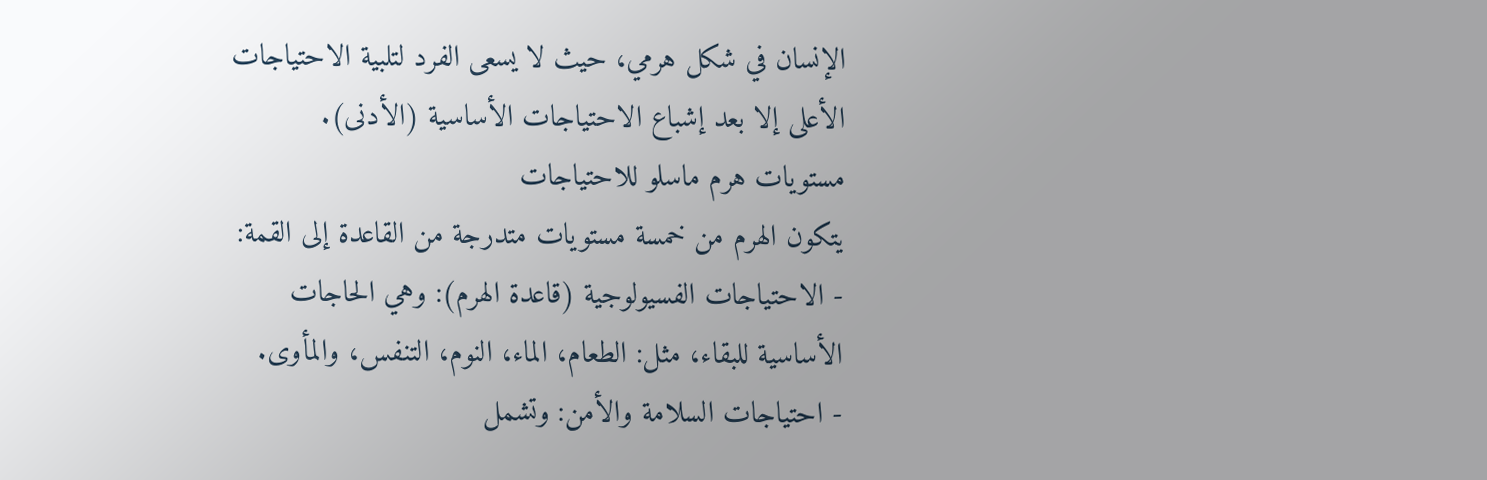الإنسان في شكل هرمي، حيث لا يسعى الفرد لتلبية الاحتياجات الأعلى إلا بعد إشباع الاحتياجات الأساسية (الأدنى).
مستويات هرم ماسلو للاحتياجات
يتكون الهرم من خمسة مستويات متدرجة من القاعدة إلى القمة:
- الاحتياجات الفسيولوجية (قاعدة الهرم): وهي الحاجات الأساسية للبقاء، مثل: الطعام، الماء، النوم، التنفس، والمأوى.
- احتياجات السلامة والأمن: وتشمل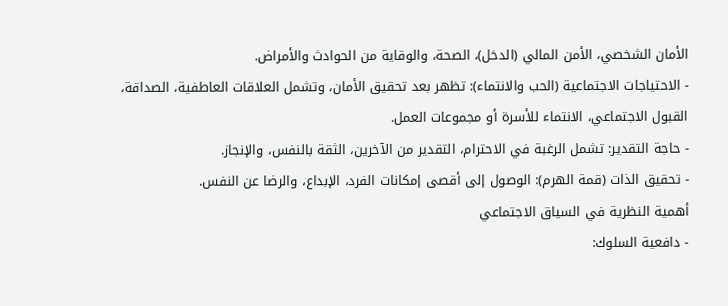الأمان الشخصي، الأمن المالي (الدخل)، الصحة، والوقاية من الحوادث والأمراض.
- الاحتياجات الاجتماعية (الحب والانتماء): تظهر بعد تحقيق الأمان، وتشمل العلاقات العاطفية، الصداقة، القبول الاجتماعي، الانتماء للأسرة أو مجموعات العمل.
- حاجة التقدير: تشمل الرغبة في الاحترام، التقدير من الآخرين، الثقة بالنفس، والإنجاز.
- تحقيق الذات (قمة الهرم): الوصول إلى أقصى إمكانات الفرد، الإبداع، والرضا عن النفس.
أهمية النظرية في السياق الاجتماعي
- دافعية السلوك: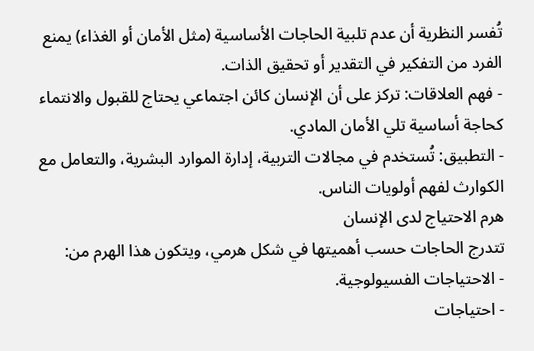تُفسر النظرية أن عدم تلبية الحاجات الأساسية (مثل الأمان أو الغذاء) يمنع الفرد من التفكير في التقدير أو تحقيق الذات.
- فهم العلاقات: تركز على أن الإنسان كائن اجتماعي يحتاج للقبول والانتماء كحاجة أساسية تلي الأمان المادي.
- التطبيق: تُستخدم في مجالات التربية، إدارة الموارد البشرية، والتعامل مع الكوارث لفهم أولويات الناس.
هرم الاحتياج لدى الإنسان
تتدرج الحاجات حسب أهميتها في شكل هرمي، ويتكون هذا الهرم من:
- الاحتياجات الفسيولوجية.
- احتياجات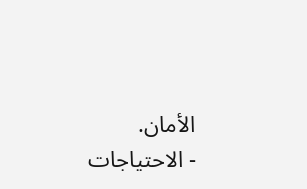الأمان.
- الاحتياجات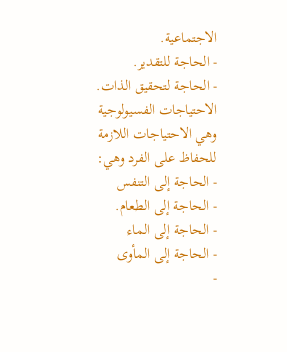الاجتماعية.
- الحاجة للتقدير.
- الحاجة لتحقيق الذات.
الاحتياجات الفسيولوجية
وهي الاحتياجات اللازمة للحفاظ على الفرد وهي:
- الحاجة إلى التنفس
- الحاجة إلى الطعام.
- الحاجة إلى الماء
- الحاجة إلى المأوى
-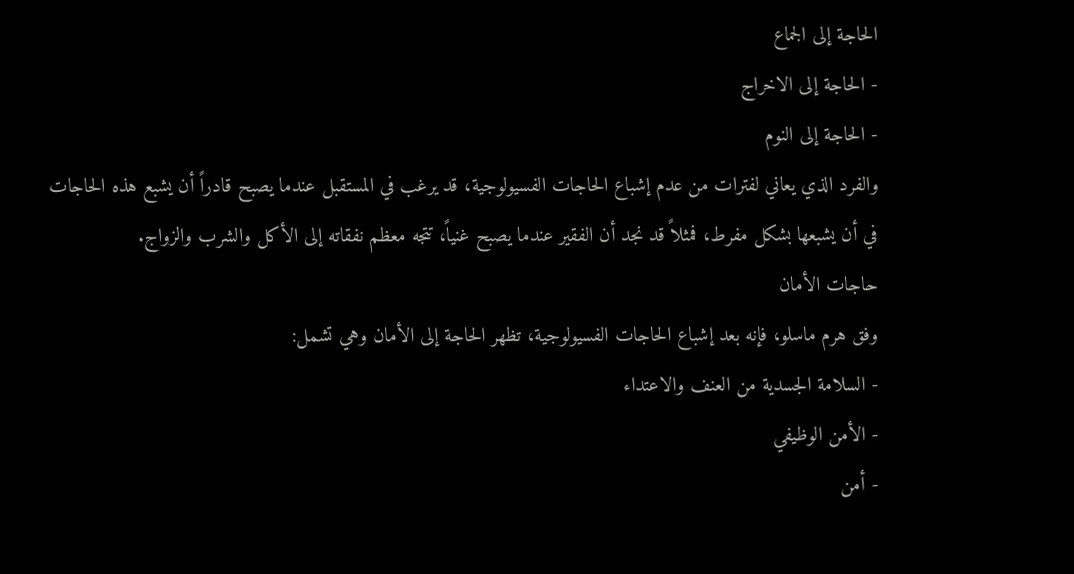الحاجة إلى الجماع
- الحاجة إلى الاخراج
- الحاجة إلى النوم
والفرد الذي يعاني لفترات من عدم إشباع الحاجات الفسيولوجية، قد يرغب في المستقبل عندما يصبح قادراً أن يشبع هذه الحاجات في أن يشبعها بشكل مفرط، فمثلاً قد نجد أن الفقير عندما يصبح غنياً، تتجه معظم نفقاته إلى الأكل والشرب والزواج.
حاجات الأمان
وفق هرم ماسلو، فإنه بعد إشباع الحاجات الفسيولوجية، تظهر الحاجة إلى الأمان وهي تشمل:
- السلامة الجسدية من العنف والاعتداء
- الأمن الوظيفي
- أمن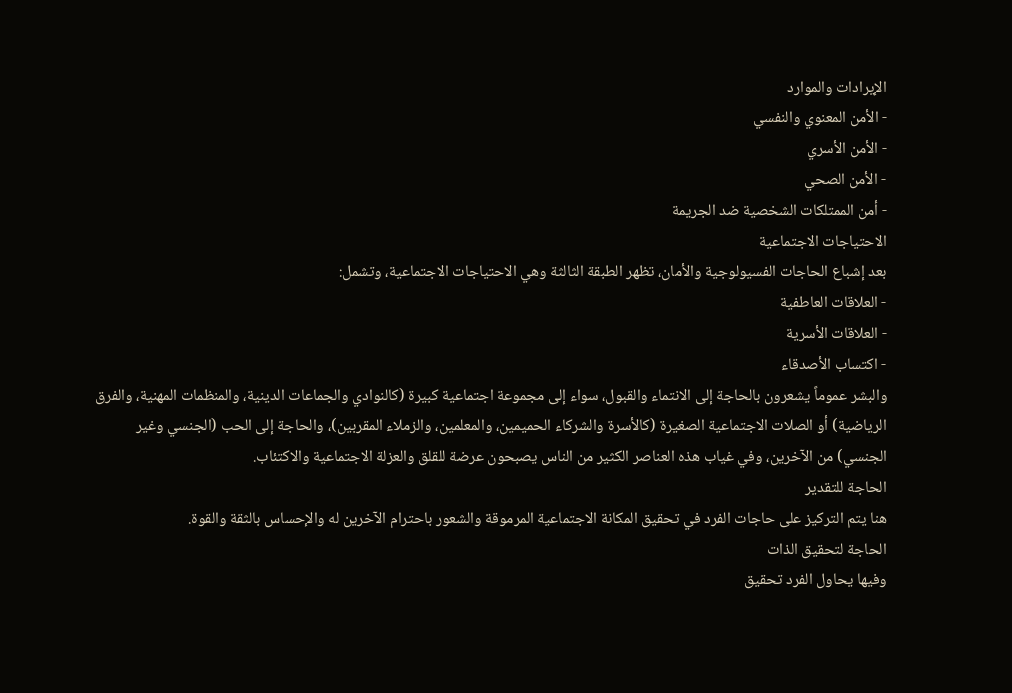الإيرادات والموارد
- الأمن المعنوي والنفسي
- الأمن الأسري
- الأمن الصحي
- أمن الممتلكات الشخصية ضد الجريمة
الاحتياجات الاجتماعية
بعد إشباع الحاجات الفسيولوجية والأمان، تظهر الطبقة الثالثة وهي الاحتياجات الاجتماعية، وتشمل:
- العلاقات العاطفية
- العلاقات الأسرية
- اكتساب الأصدقاء
والبشر عموماً يشعرون بالحاجة إلى الانتماء والقبول، سواء إلى مجموعة اجتماعية كبيرة (كالنوادي والجماعات الدينية، والمنظمات المهنية، والفرق الرياضية) أو الصلات الاجتماعية الصغيرة (كالأسرة والشركاء الحميمين، والمعلمين، والزملاء المقربين)، والحاجة إلى الحب (الجنسي وغير الجنسي) من الآخرين، وفي غياب هذه العناصر الكثير من الناس يصبحون عرضة للقلق والعزلة الاجتماعية والاكتئاب.
الحاجة للتقدير
هنا يتم التركيز على حاجات الفرد في تحقيق المكانة الاجتماعية المرموقة والشعور باحترام الآخرين له والإحساس بالثقة والقوة.
الحاجة لتحقيق الذات
وفيها يحاول الفرد تحقيق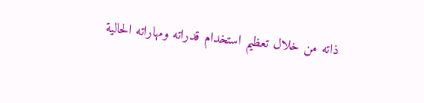ذاته من خلال تعظيم استخدام قدراته ومهاراته الحالية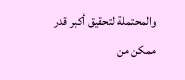والمحتملة لتحقيق أكبر قدر ممكن من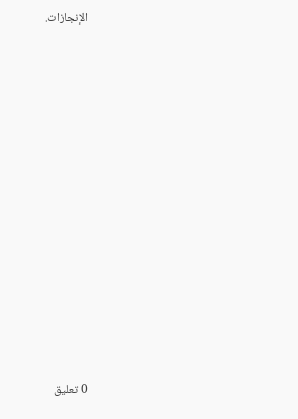الإنجازات.






















0 تعليق